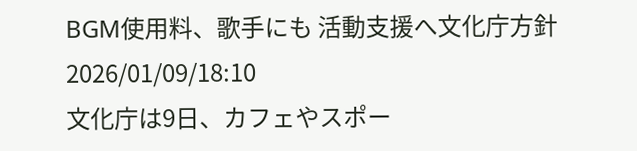BGM使用料、歌手にも 活動支援へ文化庁方針
2026/01/09/18:10
文化庁は9日、カフェやスポー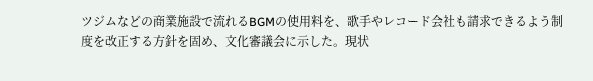ツジムなどの商業施設で流れるBGMの使用料を、歌手やレコード会社も請求できるよう制度を改正する方針を固め、文化審議会に示した。現状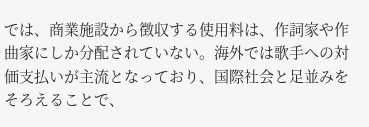では、商業施設から徴収する使用料は、作詞家や作曲家にしか分配されていない。海外では歌手への対価支払いが主流となっており、国際社会と足並みをそろえることで、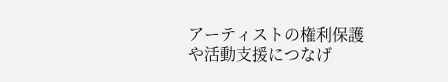アーティストの権利保護や活動支援につなげ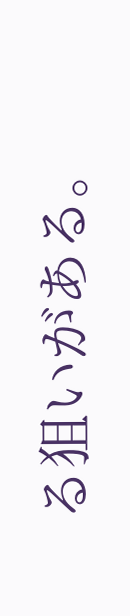る狙いがある。